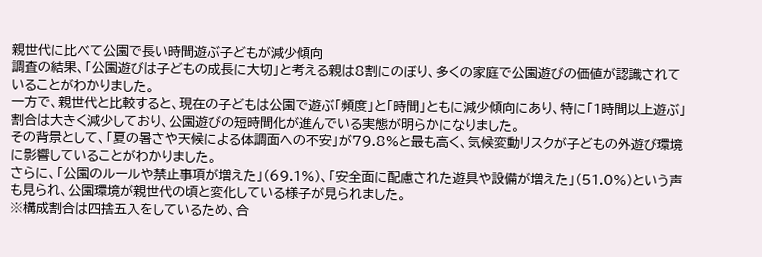親世代に比べて公園で長い時間遊ぶ子どもが減少傾向
調査の結果、「公園遊びは子どもの成長に大切」と考える親は8割にのぼり、多くの家庭で公園遊びの価値が認識されていることがわかりました。
一方で、親世代と比較すると、現在の子どもは公園で遊ぶ「頻度」と「時間」ともに減少傾向にあり、特に「1時間以上遊ぶ」割合は大きく減少しており、公園遊びの短時間化が進んでいる実態が明らかになりました。
その背景として、「夏の暑さや天候による体調面への不安」が79.8%と最も高く、気候変動リスクが子どもの外遊び環境に影響していることがわかりました。
さらに、「公園のルールや禁止事項が増えた」(69.1%)、「安全面に配慮された遊具や設備が増えた」(51.0%)という声も見られ、公園環境が親世代の頃と変化している様子が見られました。
※構成割合は四捨五入をしているため、合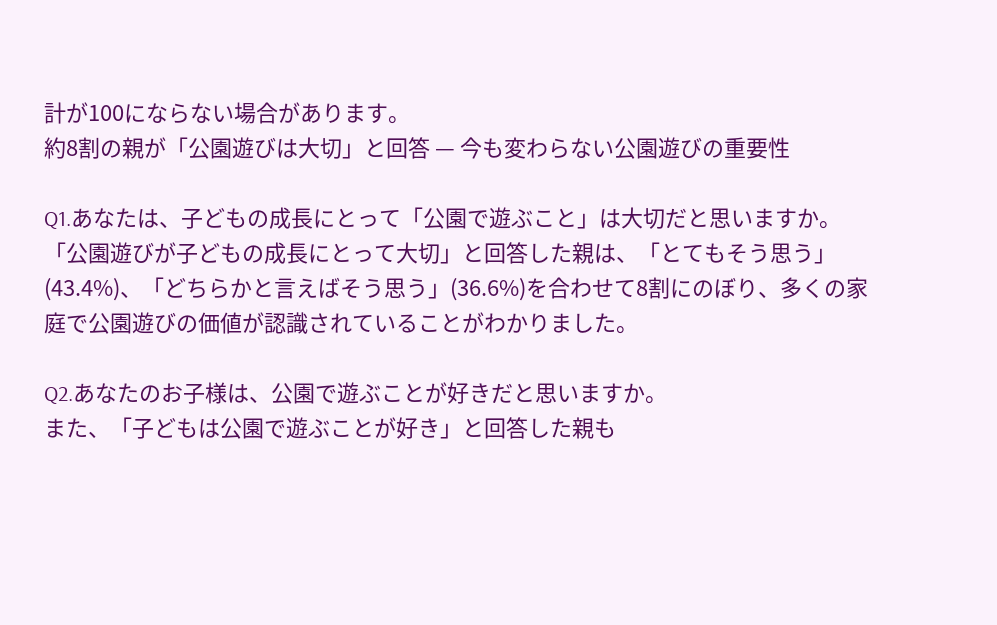計が100にならない場合があります。
約8割の親が「公園遊びは大切」と回答 — 今も変わらない公園遊びの重要性

Q1.あなたは、子どもの成長にとって「公園で遊ぶこと」は大切だと思いますか。
「公園遊びが子どもの成長にとって大切」と回答した親は、「とてもそう思う」(43.4%)、「どちらかと言えばそう思う」(36.6%)を合わせて8割にのぼり、多くの家庭で公園遊びの価値が認識されていることがわかりました。

Q2.あなたのお子様は、公園で遊ぶことが好きだと思いますか。
また、「子どもは公園で遊ぶことが好き」と回答した親も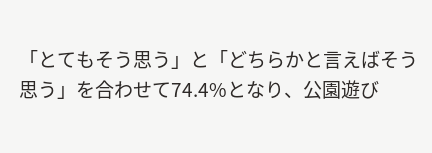「とてもそう思う」と「どちらかと言えばそう思う」を合わせて74.4%となり、公園遊び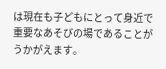は現在も子どもにとって身近で重要なあそびの場であることがうかがえます。